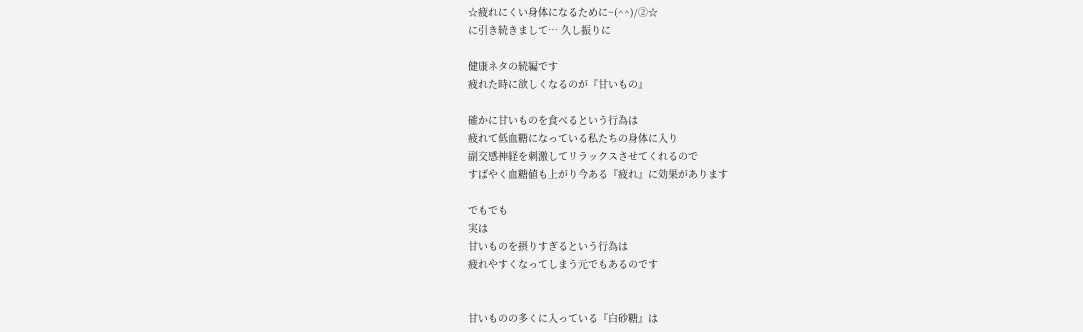☆疲れにくい身体になるために~(^^)/②☆
に引き続きまして… 久し振りに

健康ネタの続編です
疲れた時に欲しくなるのが『甘いもの』

確かに甘いものを食べるという行為は
疲れて低血糖になっている私たちの身体に入り
副交感神経を刺激してリラックスさせてくれるので
すばやく血糖値も上がり今ある『疲れ』に効果があります

でもでも
実は
甘いものを摂りすぎるという行為は
疲れやすくなってしまう元でもあるのです


甘いものの多くに入っている『白砂糖』は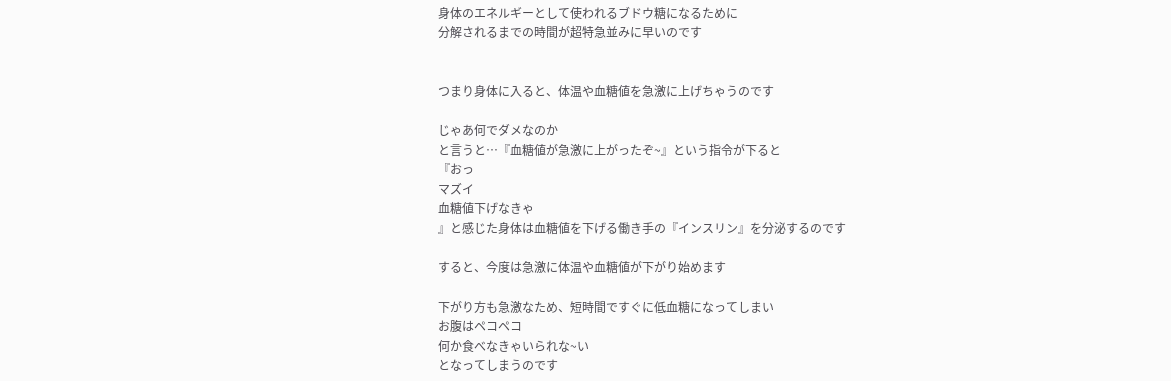身体のエネルギーとして使われるブドウ糖になるために
分解されるまでの時間が超特急並みに早いのです


つまり身体に入ると、体温や血糖値を急激に上げちゃうのです

じゃあ何でダメなのか
と言うと…『血糖値が急激に上がったぞ~』という指令が下ると
『おっ
マズイ
血糖値下げなきゃ
』と感じた身体は血糖値を下げる働き手の『インスリン』を分泌するのです

すると、今度は急激に体温や血糖値が下がり始めます

下がり方も急激なため、短時間ですぐに低血糖になってしまい
お腹はペコペコ
何か食べなきゃいられな~い
となってしまうのです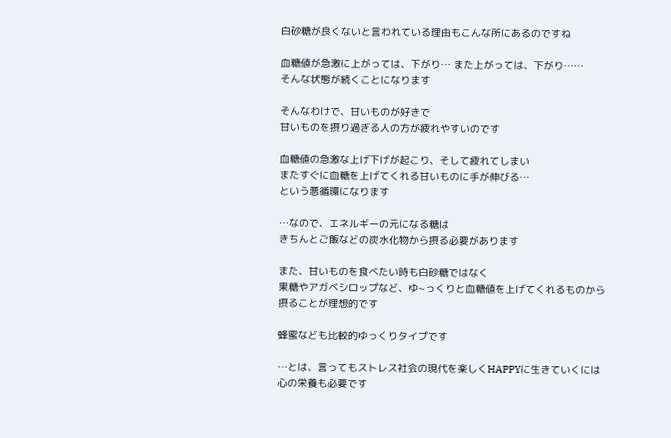白砂糖が良くないと言われている理由もこんな所にあるのですね

血糖値が急激に上がっては、下がり… また上がっては、下がり……
そんな状態が続くことになります

そんなわけで、甘いものが好きで
甘いものを摂り過ぎる人の方が疲れやすいのです

血糖値の急激な上げ下げが起こり、そして疲れてしまい
またすぐに血糖を上げてくれる甘いものに手が伸びる…
という悪循環になります

…なので、エネルギーの元になる糖は
きちんとご飯などの炭水化物から摂る必要があります

また、甘いものを食べたい時も白砂糖ではなく
果糖やアガベシロップなど、ゆ~っくりと血糖値を上げてくれるものから
摂ることが理想的です

蜂蜜なども比較的ゆっくりタイプです

…とは、言ってもストレス社会の現代を楽しくHAPPYに生きていくには
心の栄養も必要です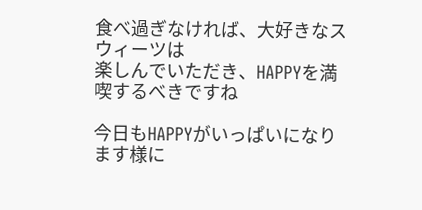食べ過ぎなければ、大好きなスウィーツは
楽しんでいただき、HAPPYを満喫するべきですね

今日もHAPPYがいっぱいになります様に